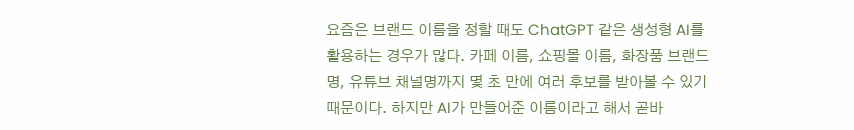요즘은 브랜드 이름을 정할 때도 ChatGPT 같은 생성형 AI를 활용하는 경우가 많다. 카페 이름, 쇼핑몰 이름, 화장품 브랜드명, 유튜브 채널명까지 몇 초 만에 여러 후보를 받아볼 수 있기 때문이다. 하지만 AI가 만들어준 이름이라고 해서 곧바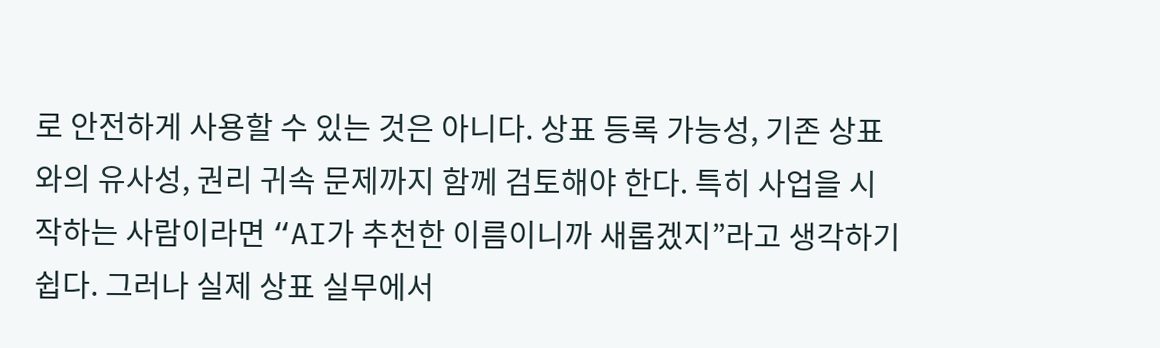로 안전하게 사용할 수 있는 것은 아니다. 상표 등록 가능성, 기존 상표와의 유사성, 권리 귀속 문제까지 함께 검토해야 한다. 특히 사업을 시작하는 사람이라면 “AI가 추천한 이름이니까 새롭겠지”라고 생각하기 쉽다. 그러나 실제 상표 실무에서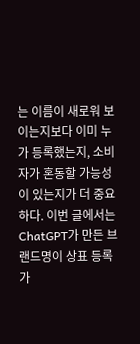는 이름이 새로워 보이는지보다 이미 누가 등록했는지, 소비자가 혼동할 가능성이 있는지가 더 중요하다. 이번 글에서는 ChatGPT가 만든 브랜드명이 상표 등록 가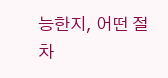능한지, 어떤 절차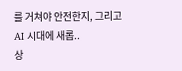를 거쳐야 안전한지, 그리고 AI 시대에 새롭..
상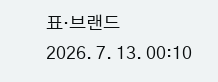표·브랜드
2026. 7. 13. 00:10